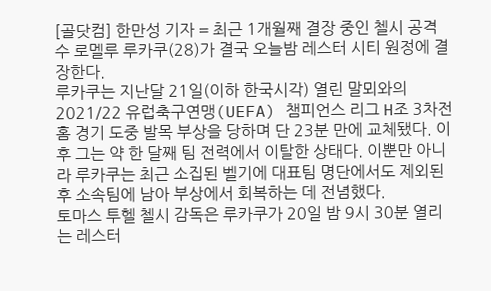[골닷컴] 한만성 기자 = 최근 1개월째 결장 중인 첼시 공격수 로멜루 루카쿠(28)가 결국 오늘밤 레스터 시티 원정에 결장한다.
루카쿠는 지난달 21일(이하 한국시각) 열린 말뫼와의 2021/22 유럽축구연맹(UEFA) 챔피언스 리그 H조 3차전 홈 경기 도중 발목 부상을 당하며 단 23분 만에 교체됐다. 이후 그는 약 한 달째 팀 전력에서 이탈한 상태다. 이뿐만 아니라 루카쿠는 최근 소집된 벨기에 대표팀 명단에서도 제외된 후 소속팀에 남아 부상에서 회복하는 데 전념했다.
토마스 투헬 첼시 감독은 루카쿠가 20일 밤 9시 30분 열리는 레스터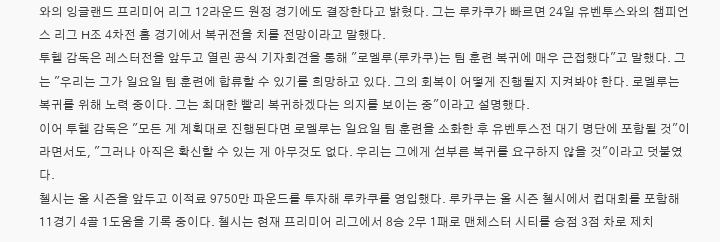와의 잉글랜드 프리미어 리그 12라운드 원정 경기에도 결장한다고 밝혔다. 그는 루카쿠가 빠르면 24일 유벤투스와의 챔피언스 리그 H조 4차전 홈 경기에서 복귀전을 치를 전망이라고 말했다.
투헬 감독은 레스터전을 앞두고 열린 공식 기자회견을 통해 "로멜루(루카쿠)는 팀 훈련 복귀에 매우 근접했다"고 말했다. 그는 "우리는 그가 일요일 팀 훈련에 합류할 수 있기를 희망하고 있다. 그의 회복이 어떻게 진행될지 지켜봐야 한다. 로멜루는 복귀를 위해 노력 중이다. 그는 최대한 빨리 복귀하겠다는 의지를 보이는 중"이라고 설명했다.
이어 투헬 감독은 "모든 게 계획대로 진행된다면 로멜루는 일요일 팀 훈련을 소화한 후 유벤투스전 대기 명단에 포함될 것"이라면서도, "그러나 아직은 확신할 수 있는 게 아무것도 없다. 우리는 그에게 섣부른 복귀를 요구하지 않을 것"이라고 덧붙였다.
첼시는 올 시즌을 앞두고 이적료 9750만 파운드를 투자해 루카쿠를 영입했다. 루카쿠는 올 시즌 첼시에서 컵대회를 포함해 11경기 4골 1도움을 기록 중이다. 첼시는 현재 프리미어 리그에서 8승 2무 1패로 맨체스터 시티를 승점 3점 차로 제치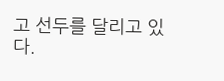고 선두를 달리고 있다.